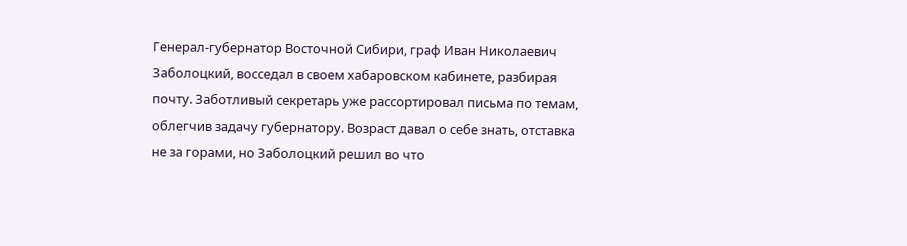Генерал-губернатор Восточной Сибири, граф Иван Николаевич Заболоцкий, восседал в своем хабаровском кабинете, разбирая почту. Заботливый секретарь уже рассортировал письма по темам, облегчив задачу губернатору. Возраст давал о себе знать, отставка не за горами, но Заболоцкий решил во что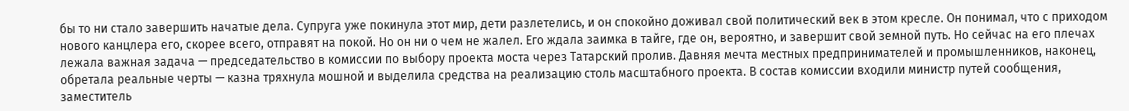бы то ни стало завершить начатые дела. Супруга уже покинула этот мир, дети разлетелись, и он спокойно доживал свой политический век в этом кресле. Он понимал, что с приходом нового канцлера его, скорее всего, отправят на покой. Но он ни о чем не жалел. Его ждала заимка в тайге, где он, вероятно, и завершит свой земной путь. Но сейчас на его плечах лежала важная задача — председательство в комиссии по выбору проекта моста через Татарский пролив. Давняя мечта местных предпринимателей и промышленников, наконец, обретала реальные черты — казна тряхнула мошной и выделила средства на реализацию столь масштабного проекта. В состав комиссии входили министр путей сообщения, заместитель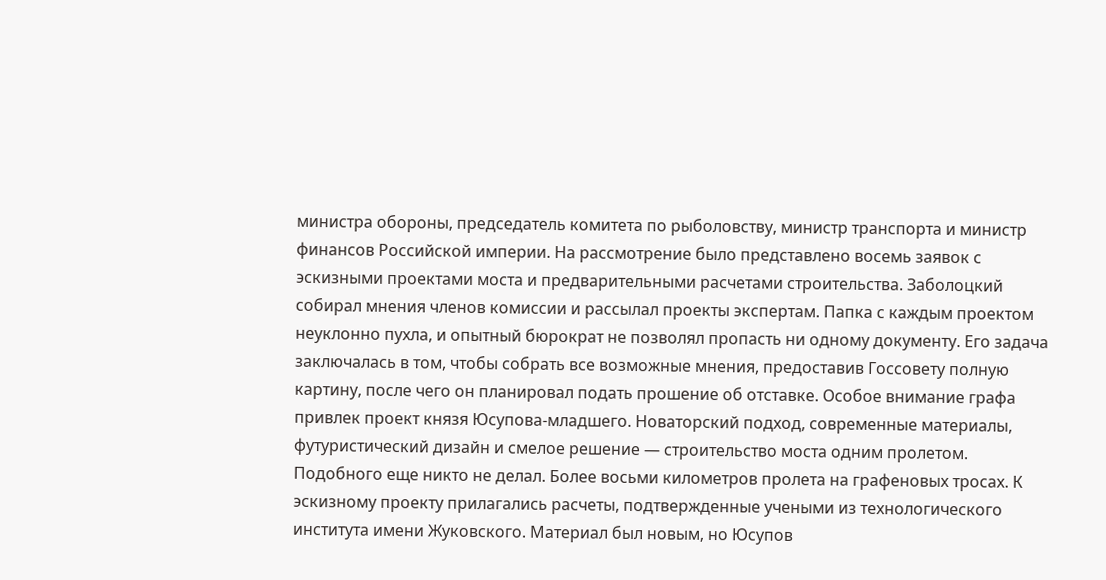министра обороны, председатель комитета по рыболовству, министр транспорта и министр финансов Российской империи. На рассмотрение было представлено восемь заявок с эскизными проектами моста и предварительными расчетами строительства. Заболоцкий собирал мнения членов комиссии и рассылал проекты экспертам. Папка с каждым проектом неуклонно пухла, и опытный бюрократ не позволял пропасть ни одному документу. Его задача заключалась в том, чтобы собрать все возможные мнения, предоставив Госсовету полную картину, после чего он планировал подать прошение об отставке. Особое внимание графа привлек проект князя Юсупова-младшего. Новаторский подход, современные материалы, футуристический дизайн и смелое решение — строительство моста одним пролетом. Подобного еще никто не делал. Более восьми километров пролета на графеновых тросах. К эскизному проекту прилагались расчеты, подтвержденные учеными из технологического института имени Жуковского. Материал был новым, но Юсупов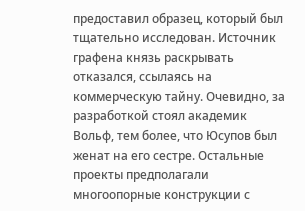предоставил образец, который был тщательно исследован. Источник графена князь раскрывать отказался, ссылаясь на коммерческую тайну. Очевидно, за разработкой стоял академик Вольф, тем более, что Юсупов был женат на его сестре. Остальные проекты предполагали многоопорные конструкции с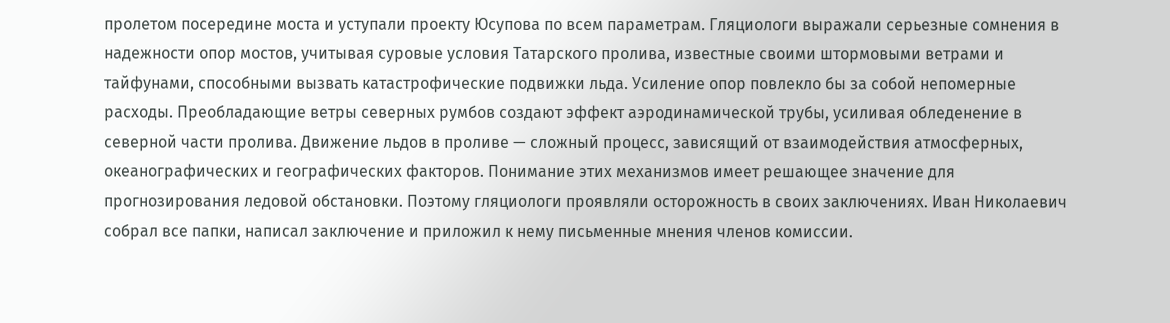пролетом посередине моста и уступали проекту Юсупова по всем параметрам. Гляциологи выражали серьезные сомнения в надежности опор мостов, учитывая суровые условия Татарского пролива, известные своими штормовыми ветрами и тайфунами, способными вызвать катастрофические подвижки льда. Усиление опор повлекло бы за собой непомерные расходы. Преобладающие ветры северных румбов создают эффект аэродинамической трубы, усиливая обледенение в северной части пролива. Движение льдов в проливе — сложный процесс, зависящий от взаимодействия атмосферных, океанографических и географических факторов. Понимание этих механизмов имеет решающее значение для прогнозирования ледовой обстановки. Поэтому гляциологи проявляли осторожность в своих заключениях. Иван Николаевич собрал все папки, написал заключение и приложил к нему письменные мнения членов комиссии.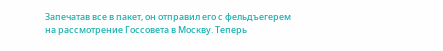Запечатав все в пакет, он отправил его с фельдъегерем на рассмотрение Госсовета в Москву. Теперь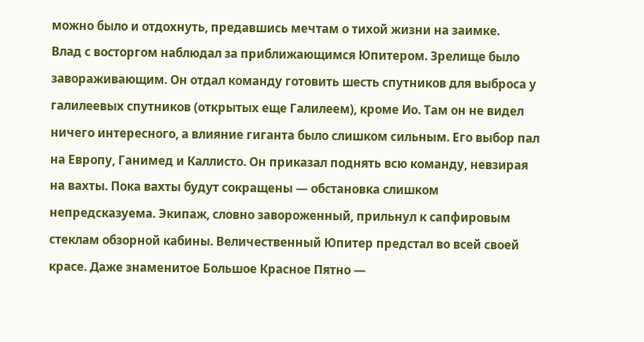можно было и отдохнуть, предавшись мечтам о тихой жизни на заимке.
Влад с восторгом наблюдал за приближающимся Юпитером. Зрелище было завораживающим. Он отдал команду готовить шесть спутников для выброса у галилеевых спутников (открытых еще Галилеем), кроме Ио. Там он не видел ничего интересного, а влияние гиганта было слишком сильным. Его выбор пал на Европу, Ганимед и Каллисто. Он приказал поднять всю команду, невзирая на вахты. Пока вахты будут сокращены — обстановка слишком непредсказуема. Экипаж, словно завороженный, прильнул к сапфировым стеклам обзорной кабины. Величественный Юпитер предстал во всей своей красе. Даже знаменитое Большое Красное Пятно —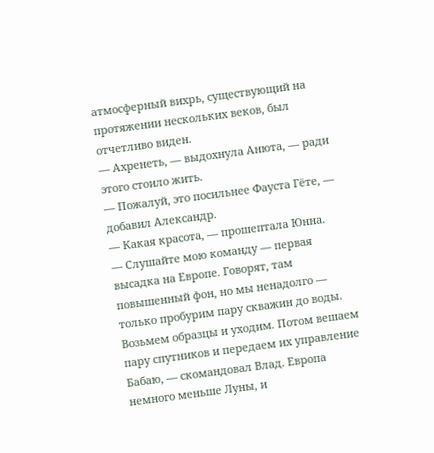атмосферный вихрь, существующий на протяжении нескольких веков, был отчетливо виден.
— Ахренеть, — выдохнула Анюта, — ради этого стоило жить.
— Пожалуй, это посильнее Фауста Гёте, — добавил Александр.
— Какая красота, — прошептала Юнна.
— Слушайте мою команду — первая высадка на Европе. Говорят, там повышенный фон, но мы ненадолго — только пробурим пару скважин до воды. Возьмем образцы и уходим. Потом вешаем пару спутников и передаем их управление Бабаю, — скомандовал Влад. Европа немного меньше Луны, и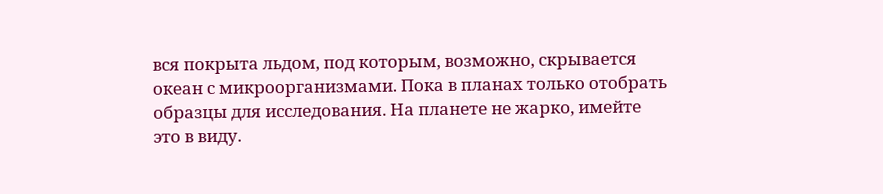вся покрыта льдом, под которым, возможно, скрывается океан с микроорганизмами. Пока в планах только отобрать образцы для исследования. На планете не жарко, имейте это в виду.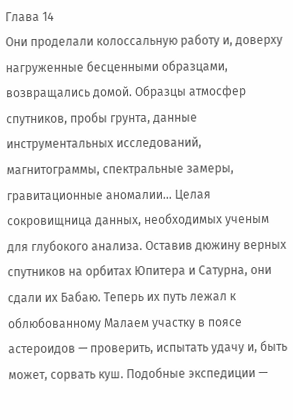Глава 14
Они проделали колоссальную работу и, доверху нагруженные бесценными образцами, возвращались домой. Образцы атмосфер спутников, пробы грунта, данные инструментальных исследований, магнитограммы, спектральные замеры, гравитационные аномалии… Целая сокровищница данных, необходимых ученым для глубокого анализа. Оставив дюжину верных спутников на орбитах Юпитера и Сатурна, они сдали их Бабаю. Теперь их путь лежал к облюбованному Малаем участку в поясе астероидов — проверить, испытать удачу и, быть может, сорвать куш. Подобные экспедиции —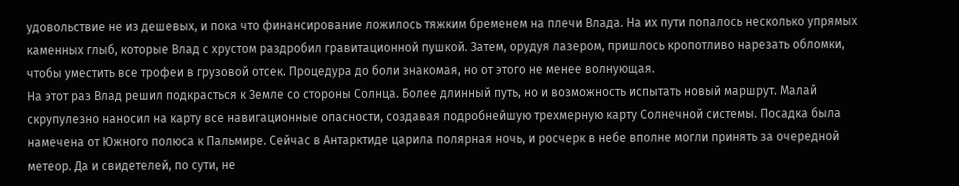удовольствие не из дешевых, и пока что финансирование ложилось тяжким бременем на плечи Влада. На их пути попалось несколько упрямых каменных глыб, которые Влад с хрустом раздробил гравитационной пушкой. Затем, орудуя лазером, пришлось кропотливо нарезать обломки, чтобы уместить все трофеи в грузовой отсек. Процедура до боли знакомая, но от этого не менее волнующая.
На этот раз Влад решил подкрасться к Земле со стороны Солнца. Более длинный путь, но и возможность испытать новый маршрут. Малай скрупулезно наносил на карту все навигационные опасности, создавая подробнейшую трехмерную карту Солнечной системы. Посадка была намечена от Южного полюса к Пальмире. Сейчас в Антарктиде царила полярная ночь, и росчерк в небе вполне могли принять за очередной метеор. Да и свидетелей, по сути, не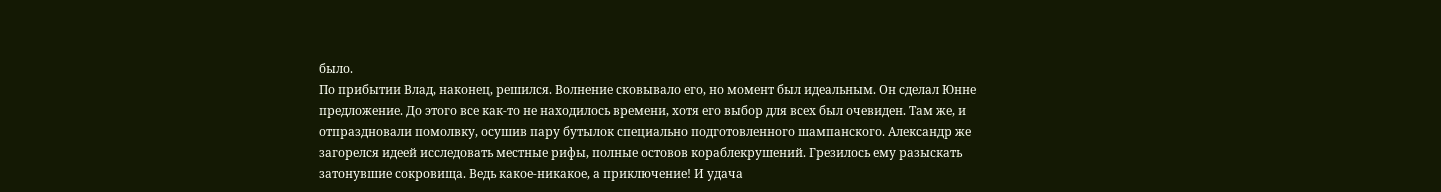было.
По прибытии Влад, наконец, решился. Волнение сковывало его, но момент был идеальным. Он сделал Юнне предложение. До этого все как-то не находилось времени, хотя его выбор для всех был очевиден. Там же, и отпраздновали помолвку, осушив пару бутылок специально подготовленного шампанского. Александр же загорелся идеей исследовать местные рифы, полные остовов кораблекрушений. Грезилось ему разыскать затонувшие сокровища. Ведь какое-никакое, а приключение! И удача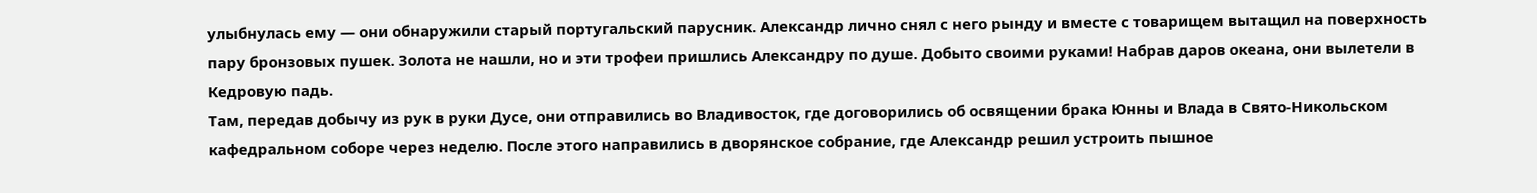улыбнулась ему — они обнаружили старый португальский парусник. Александр лично снял с него рынду и вместе с товарищем вытащил на поверхность пару бронзовых пушек. Золота не нашли, но и эти трофеи пришлись Александру по душе. Добыто своими руками! Набрав даров океана, они вылетели в Кедровую падь.
Там, передав добычу из рук в руки Дусе, они отправились во Владивосток, где договорились об освящении брака Юнны и Влада в Свято-Никольском кафедральном соборе через неделю. После этого направились в дворянское собрание, где Александр решил устроить пышное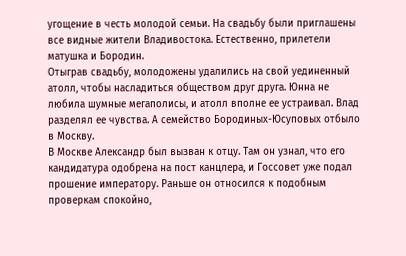угощение в честь молодой семьи. На свадьбу были приглашены все видные жители Владивостока. Естественно, прилетели матушка и Бородин.
Отыграв свадьбу, молодожены удалились на свой уединенный атолл, чтобы насладиться обществом друг друга. Юнна не любила шумные мегаполисы, и атолл вполне ее устраивал. Влад разделял ее чувства. А семейство Бородиных-Юсуповых отбыло в Москву.
В Москве Александр был вызван к отцу. Там он узнал, что его кандидатура одобрена на пост канцлера, и Госсовет уже подал прошение императору. Раньше он относился к подобным проверкам спокойно,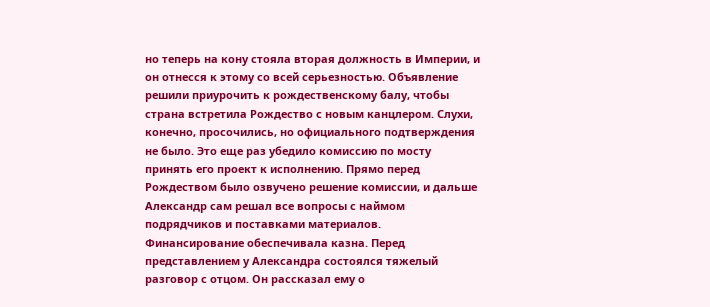но теперь на кону стояла вторая должность в Империи, и он отнесся к этому со всей серьезностью. Объявление решили приурочить к рождественскому балу, чтобы страна встретила Рождество с новым канцлером. Слухи, конечно, просочились, но официального подтверждения не было. Это еще раз убедило комиссию по мосту принять его проект к исполнению. Прямо перед Рождеством было озвучено решение комиссии, и дальше Александр сам решал все вопросы с наймом подрядчиков и поставками материалов. Финансирование обеспечивала казна. Перед представлением у Александра состоялся тяжелый разговор с отцом. Он рассказал ему о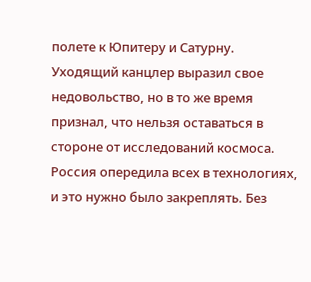полете к Юпитеру и Сатурну. Уходящий канцлер выразил свое недовольство, но в то же время признал, что нельзя оставаться в стороне от исследований космоса. Россия опередила всех в технологиях, и это нужно было закреплять. Без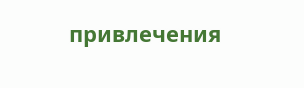привлечения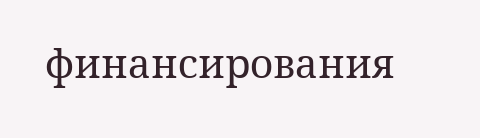финансирования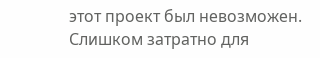этот проект был невозможен. Слишком затратно для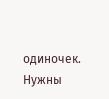одиночек. Нужны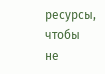ресурсы, чтобы не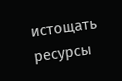истощать ресурсы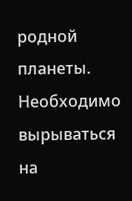родной планеты. Необходимо вырываться на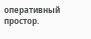оперативный простор.